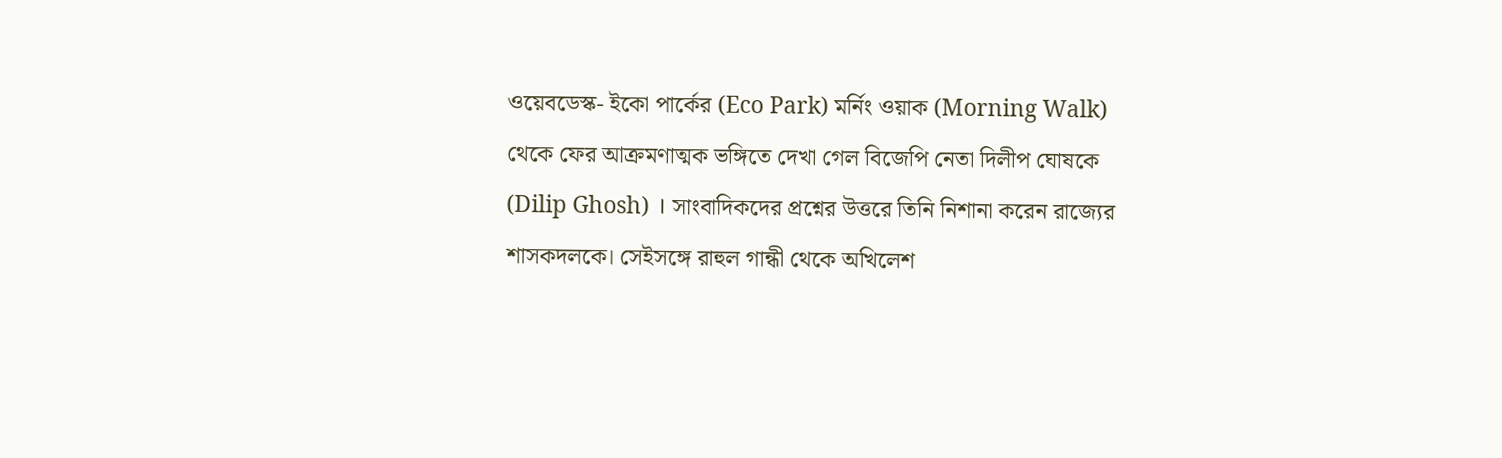ওয়েবডেস্ক- ইকো পার্কের (Eco Park) মর্নিং ওয়াক (Morning Walk) থেকে ফের আক্রমণাত্মক ভঙ্গিতে দেখা গেল বিজেপি নেতা দিলীপ ঘোষকে (Dilip Ghosh) । সাংবাদিকদের প্রশ্নের উত্তরে তিনি নিশানা করেন রাজ্যের শাসকদলকে। সেইসঙ্গে রাহুল গান্ধী থেকে অখিলেশ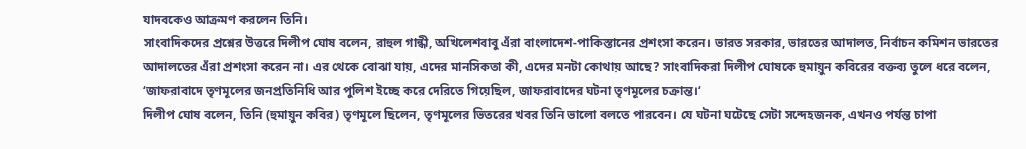যাদবকেও আক্রমণ করলেন তিনি।
সাংবাদিকদের প্রশ্নের উত্তরে দিলীপ ঘোষ বলেন, রাহুল গান্ধী, অখিলেশবাবু এঁরা বাংলাদেশ-পাকিস্তানের প্রশংসা করেন। ভারত সরকার, ভারতের আদালত, নির্বাচন কমিশন ভারতের আদালতের এঁরা প্রশংসা করেন না। এর থেকে বোঝা যায়, এদের মানসিকতা কী, এদের মনটা কোথায় আছে? সাংবাদিকরা দিলীপ ঘোষকে হুমায়ুন কবিরের বক্তব্য তুলে ধরে বলেন, ‘জাফরাবাদে তৃণমূলের জনপ্রতিনিধি আর পুলিশ ইচ্ছে করে দেরিতে গিয়েছিল, জাফরাবাদের ঘটনা তৃণমূলের চক্রান্ত।‘
দিলীপ ঘোষ বলেন, তিনি (হুমায়ুন কবির) তৃণমূলে ছিলেন, তৃণমূলের ভিতরের খবর তিনি ভালো বলতে পারবেন। যে ঘটনা ঘটেছে সেটা সন্দেহজনক, এখনও পর্যন্ত চাপা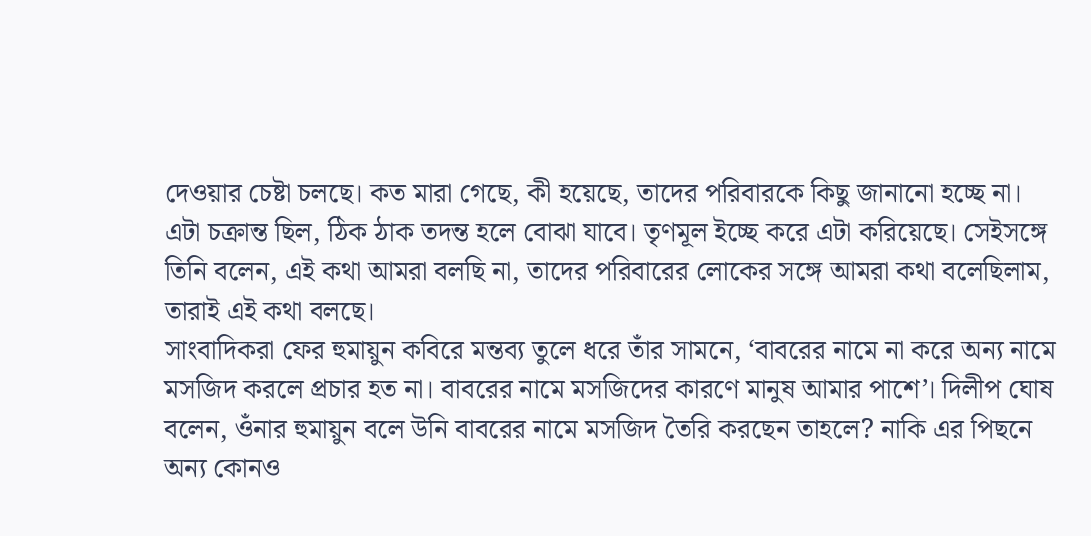দেওয়ার চেষ্টা চলছে। কত মারা গেছে, কী হয়েছে, তাদের পরিবারকে কিছু জানানো হচ্ছে না। এটা চক্রান্ত ছিল, ঠিক ঠাক তদন্ত হলে বোঝা যাবে। তৃণমূল ইচ্ছে করে এটা করিয়েছে। সেইসঙ্গে তিনি বলেন, এই কথা আমরা বলছি না, তাদের পরিবারের লোকের সঙ্গে আমরা কথা বলেছিলাম, তারাই এই কথা বলছে।
সাংবাদিকরা ফের হুমায়ুন কবিরে মন্তব্য তুলে ধরে তাঁর সামনে, ‘বাবরের নামে না করে অন্য নামে মসজিদ করলে প্রচার হত না। বাবরের নামে মসজিদের কারণে মানুষ আমার পাশে’। দিলীপ ঘোষ বলেন, ওঁনার হুমায়ুন বলে উনি বাবরের নামে মসজিদ তৈরি করছেন তাহলে? নাকি এর পিছনে অন্য কোনও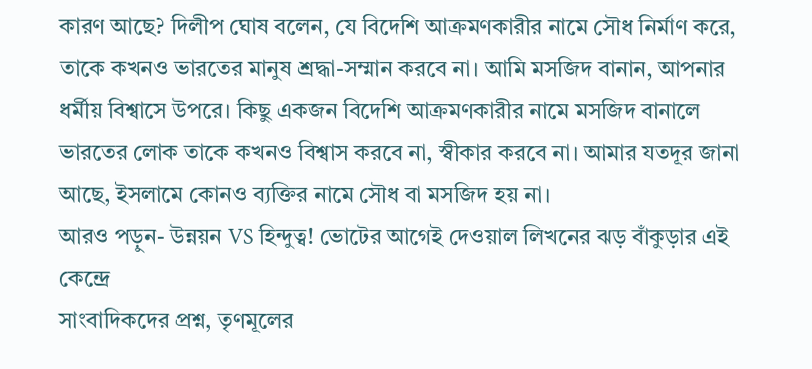কারণ আছে? দিলীপ ঘোষ বলেন, যে বিদেশি আক্রমণকারীর নামে সৌধ নির্মাণ করে, তাকে কখনও ভারতের মানুষ শ্রদ্ধা-সম্মান করবে না। আমি মসজিদ বানান, আপনার ধর্মীয় বিশ্বাসে উপরে। কিছু একজন বিদেশি আক্রমণকারীর নামে মসজিদ বানালে ভারতের লোক তাকে কখনও বিশ্বাস করবে না, স্বীকার করবে না। আমার যতদূর জানা আছে, ইসলামে কোনও ব্যক্তির নামে সৌধ বা মসজিদ হয় না।
আরও পড়ুন- উন্নয়ন VS হিন্দুত্ব! ভোটের আগেই দেওয়াল লিখনের ঝড় বাঁকুড়ার এই কেন্দ্রে
সাংবাদিকদের প্রশ্ন, তৃণমূলের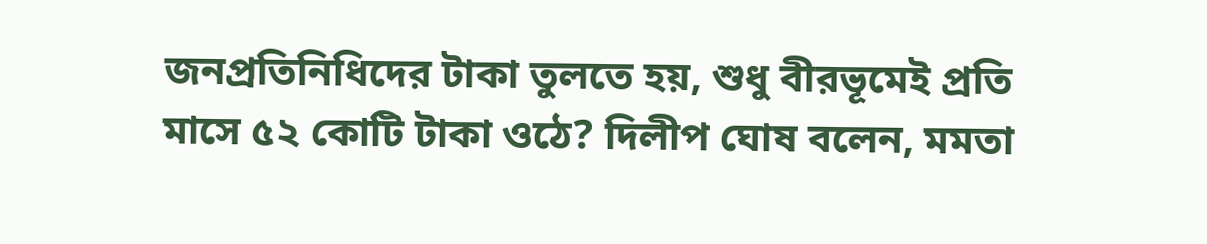জনপ্রতিনিধিদের টাকা তুলতে হয়, শুধু বীরভূমেই প্রতি মাসে ৫২ কোটি টাকা ওঠে? দিলীপ ঘোষ বলেন, মমতা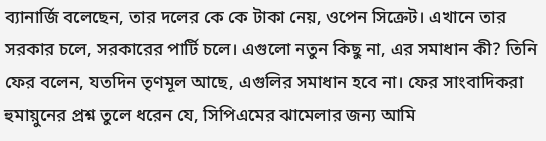ব্যানার্জি বলেছেন, তার দলের কে কে টাকা নেয়, ওপেন সিক্রেট। এখানে তার সরকার চলে, সরকারের পার্টি চলে। এগুলো নতুন কিছু না, এর সমাধান কী? তিনি ফের বলেন, যতদিন তৃণমূল আছে, এগুলির সমাধান হবে না। ফের সাংবাদিকরা হুমায়ুনের প্রশ্ন তুলে ধরেন যে, সিপিএমের ঝামেলার জন্য আমি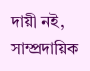দায়ী নই, সাম্প্রদায়িক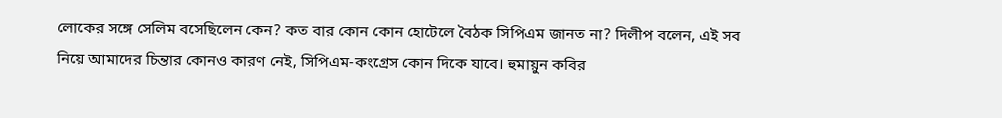লোকের সঙ্গে সেলিম বসেছিলেন কেন? কত বার কোন কোন হোটেলে বৈঠক সিপিএম জানত না? দিলীপ বলেন, এই সব নিয়ে আমাদের চিন্তার কোনও কারণ নেই, সিপিএম-কংগ্রেস কোন দিকে যাবে। হুমায়ুন কবির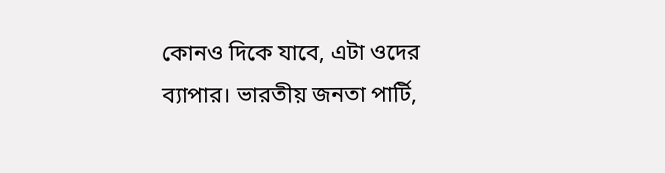কোনও দিকে যাবে, এটা ওদের ব্যাপার। ভারতীয় জনতা পার্টি,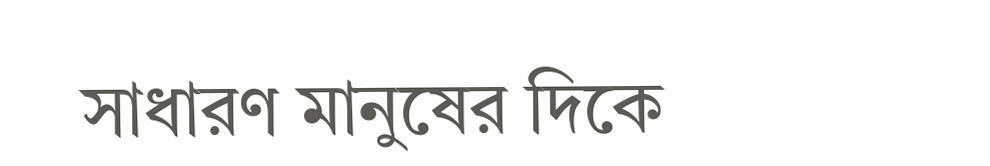সাধারণ মানুষের দিকে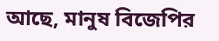আছে, মানুষ বিজেপির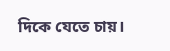দিকে যেতে চায়।